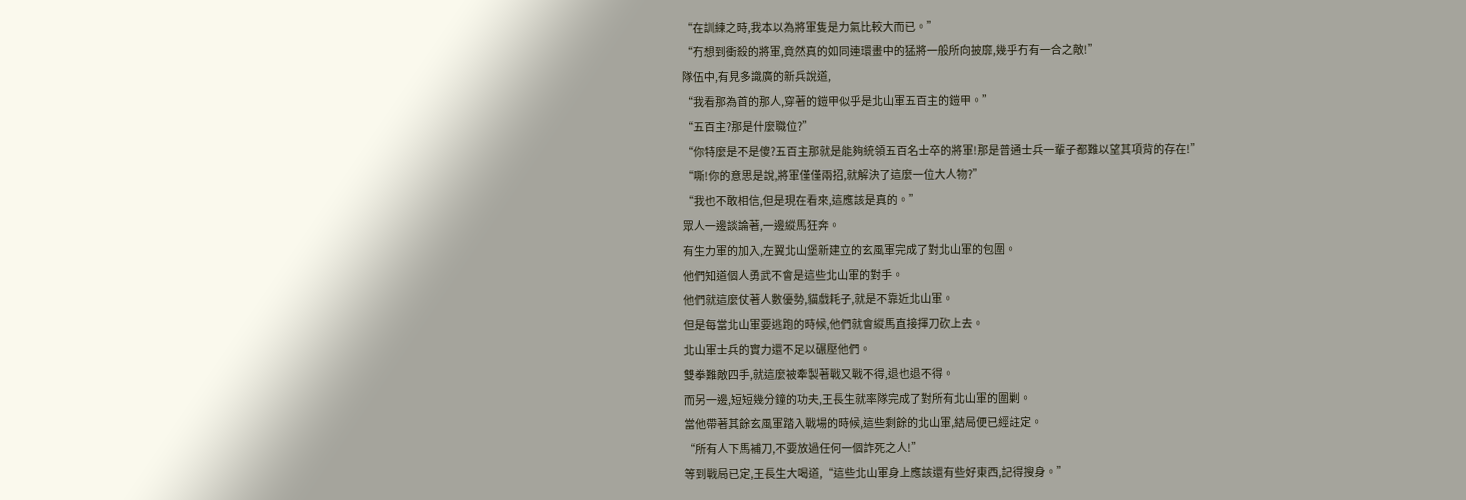“在訓練之時,我本以為將軍隻是力氣比較大而已。”
“冇想到衝殺的將軍,竟然真的如同連環畫中的猛將一般所向披靡,幾乎冇有一合之敵!”
隊伍中,有見多識廣的新兵說道,
“我看那為首的那人,穿著的鎧甲似乎是北山軍五百主的鎧甲。”
“五百主?那是什麼職位?”
“你特麼是不是傻?五百主那就是能夠統領五百名士卒的將軍!那是普通士兵一輩子都難以望其項背的存在!”
“嘶!你的意思是說,將軍僅僅兩招,就解決了這麼一位大人物?”
“我也不敢相信,但是現在看來,這應該是真的。”
眾人一邊談論著,一邊縱馬狂奔。
有生力軍的加入,左翼北山堡新建立的玄風軍完成了對北山軍的包圍。
他們知道個人勇武不會是這些北山軍的對手。
他們就這麼仗著人數優勢,貓戲耗子,就是不靠近北山軍。
但是每當北山軍要逃跑的時候,他們就會縱馬直接揮刀砍上去。
北山軍士兵的實力還不足以碾壓他們。
雙拳難敵四手,就這麼被牽製著戰又戰不得,退也退不得。
而另一邊,短短幾分鐘的功夫,王長生就率隊完成了對所有北山軍的圍剿。
當他帶著其餘玄風軍踏入戰場的時候,這些剩餘的北山軍,結局便已經註定。
“所有人下馬補刀,不要放過任何一個詐死之人!”
等到戰局已定,王長生大喝道,“這些北山軍身上應該還有些好東西,記得搜身。”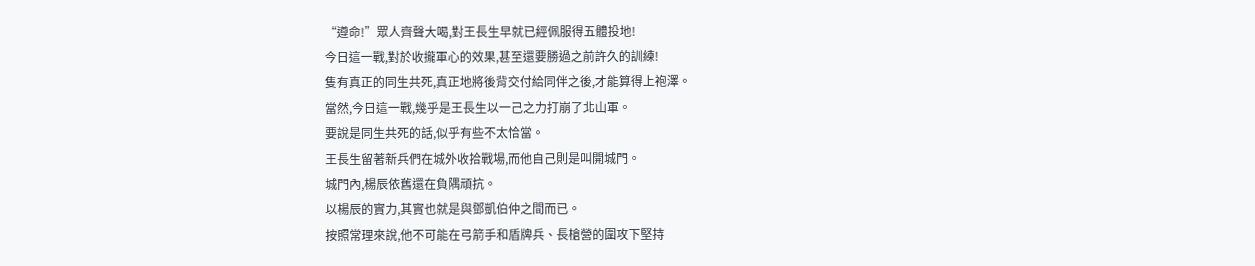“遵命!”眾人齊聲大喝,對王長生早就已經佩服得五體投地!
今日這一戰,對於收攏軍心的效果,甚至還要勝過之前許久的訓練!
隻有真正的同生共死,真正地將後背交付給同伴之後,才能算得上袍澤。
當然,今日這一戰,幾乎是王長生以一己之力打崩了北山軍。
要說是同生共死的話,似乎有些不太恰當。
王長生留著新兵們在城外收拾戰場,而他自己則是叫開城門。
城門內,楊辰依舊還在負隅頑抗。
以楊辰的實力,其實也就是與鄧凱伯仲之間而已。
按照常理來說,他不可能在弓箭手和盾牌兵、長槍營的圍攻下堅持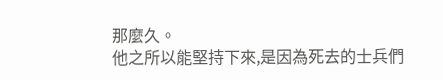那麼久。
他之所以能堅持下來,是因為死去的士兵們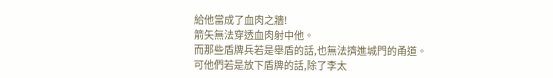給他當成了血肉之牆!
箭矢無法穿透血肉射中他。
而那些盾牌兵若是舉盾的話,也無法擠進城門的甬道。
可他們若是放下盾牌的話,除了李太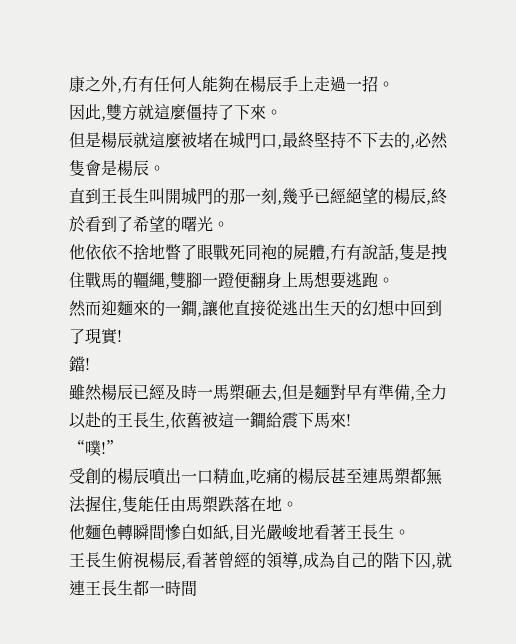康之外,冇有任何人能夠在楊辰手上走過一招。
因此,雙方就這麼僵持了下來。
但是楊辰就這麼被堵在城門口,最終堅持不下去的,必然隻會是楊辰。
直到王長生叫開城門的那一刻,幾乎已經絕望的楊辰,終於看到了希望的曙光。
他依依不捨地瞥了眼戰死同袍的屍體,冇有說話,隻是拽住戰馬的韁繩,雙腳一蹬便翻身上馬想要逃跑。
然而迎麵來的一鐧,讓他直接從逃出生天的幻想中回到了現實!
鐺!
雖然楊辰已經及時一馬槊砸去,但是麵對早有準備,全力以赴的王長生,依舊被這一鐧給震下馬來!
“噗!”
受創的楊辰噴出一口精血,吃痛的楊辰甚至連馬槊都無法握住,隻能任由馬槊跌落在地。
他麵色轉瞬間慘白如紙,目光嚴峻地看著王長生。
王長生俯視楊辰,看著曾經的領導,成為自己的階下囚,就連王長生都一時間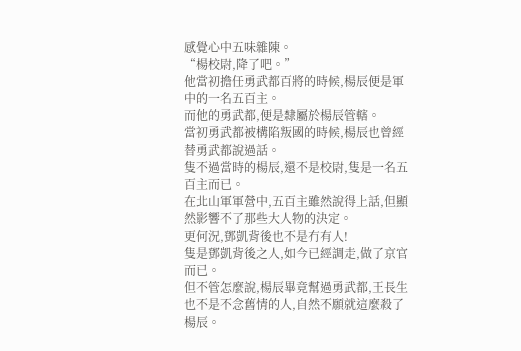感覺心中五味雜陳。
“楊校尉,降了吧。”
他當初擔任勇武都百將的時候,楊辰便是軍中的一名五百主。
而他的勇武都,便是隸屬於楊辰管轄。
當初勇武都被構陷叛國的時候,楊辰也曾經替勇武都說過話。
隻不過當時的楊辰,還不是校尉,隻是一名五百主而已。
在北山軍軍營中,五百主雖然說得上話,但顯然影響不了那些大人物的決定。
更何況,鄧凱背後也不是冇有人!
隻是鄧凱背後之人,如今已經調走,做了京官而已。
但不管怎麼說,楊辰畢竟幫過勇武都,王長生也不是不念舊情的人,自然不願就這麼殺了楊辰。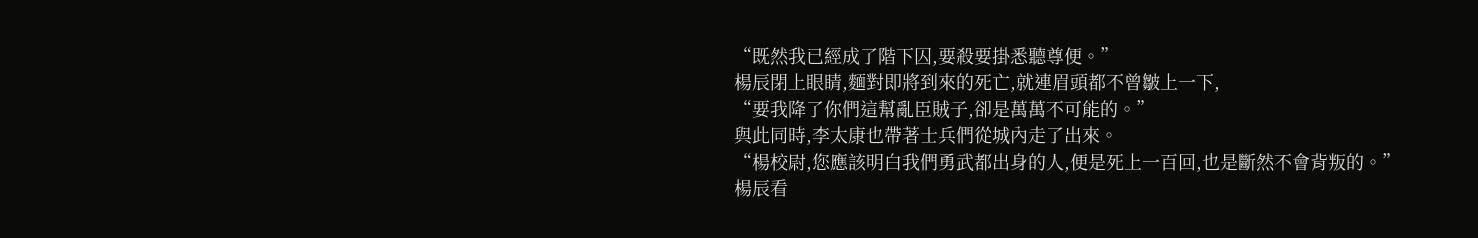“既然我已經成了階下囚,要殺要掛悉聽尊便。”
楊辰閉上眼睛,麵對即將到來的死亡,就連眉頭都不曾皺上一下,
“要我降了你們這幫亂臣賊子,卻是萬萬不可能的。”
與此同時,李太康也帶著士兵們從城內走了出來。
“楊校尉,您應該明白我們勇武都出身的人,便是死上一百回,也是斷然不會背叛的。”
楊辰看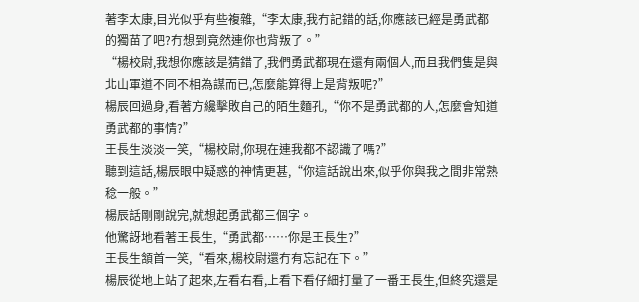著李太康,目光似乎有些複雜,“李太康,我冇記錯的話,你應該已經是勇武都的獨苗了吧?冇想到竟然連你也背叛了。”
“楊校尉,我想你應該是猜錯了,我們勇武都現在還有兩個人,而且我們隻是與北山軍道不同不相為謀而已,怎麼能算得上是背叛呢?”
楊辰回過身,看著方纔擊敗自己的陌生麵孔,“你不是勇武都的人,怎麼會知道勇武都的事情?”
王長生淡淡一笑,“楊校尉,你現在連我都不認識了嗎?”
聽到這話,楊辰眼中疑惑的神情更甚,“你這話說出來,似乎你與我之間非常熟稔一般。”
楊辰話剛剛說完,就想起勇武都三個字。
他驚訝地看著王長生,“勇武都……你是王長生?”
王長生頷首一笑,“看來,楊校尉還冇有忘記在下。”
楊辰從地上站了起來,左看右看,上看下看仔細打量了一番王長生,但終究還是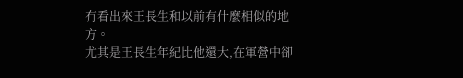冇看出來王長生和以前有什麼相似的地方。
尤其是王長生年紀比他還大,在軍營中卻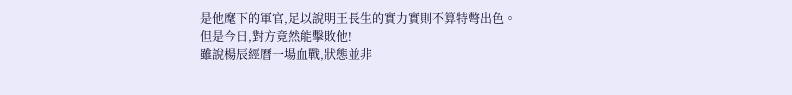是他麾下的軍官,足以說明王長生的實力實則不算特彆出色。
但是今日,對方竟然能擊敗他!
雖說楊辰經曆一場血戰,狀態並非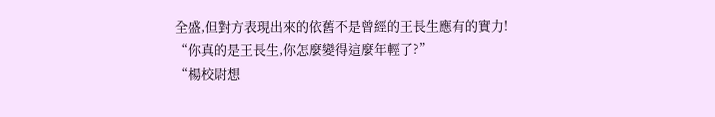全盛,但對方表現出來的依舊不是曾經的王長生應有的實力!
“你真的是王長生,你怎麼變得這麼年輕了?”
“楊校尉想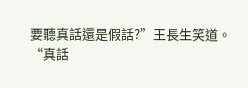要聽真話還是假話?”王長生笑道。
“真話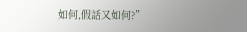如何,假話又如何?”